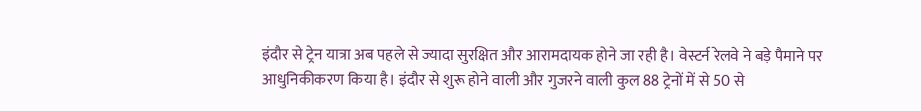इंदौर से ट्रेन यात्रा अब पहले से ज्यादा सुरक्षित और आरामदायक होने जा रही है। वेस्टर्न रेलवे ने बड़े पैमाने पर आधुनिकीकरण किया है। इंदौर से शुरू होने वाली और गुजरने वाली कुल 88 ट्रेनों में से 50 से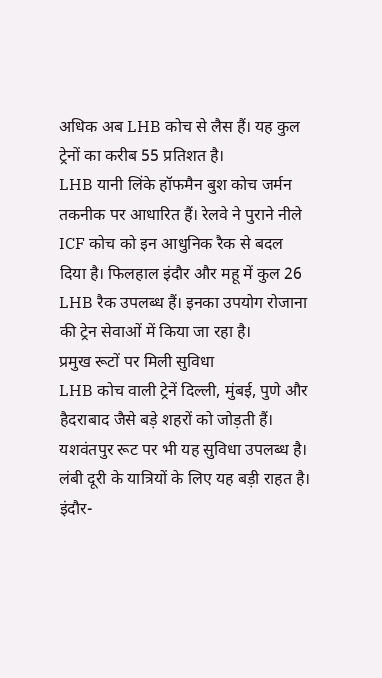अधिक अब LHB कोच से लैस हैं। यह कुल ट्रेनों का करीब 55 प्रतिशत है।
LHB यानी लिंके हॉफमैन बुश कोच जर्मन तकनीक पर आधारित हैं। रेलवे ने पुराने नीले ICF कोच को इन आधुनिक रैक से बदल दिया है। फिलहाल इंदौर और महू में कुल 26 LHB रैक उपलब्ध हैं। इनका उपयोग रोजाना की ट्रेन सेवाओं में किया जा रहा है।
प्रमुख रूटों पर मिली सुविधा
LHB कोच वाली ट्रेनें दिल्ली, मुंबई, पुणे और हैदराबाद जैसे बड़े शहरों को जोड़ती हैं। यशवंतपुर रूट पर भी यह सुविधा उपलब्ध है। लंबी दूरी के यात्रियों के लिए यह बड़ी राहत है। इंदौर-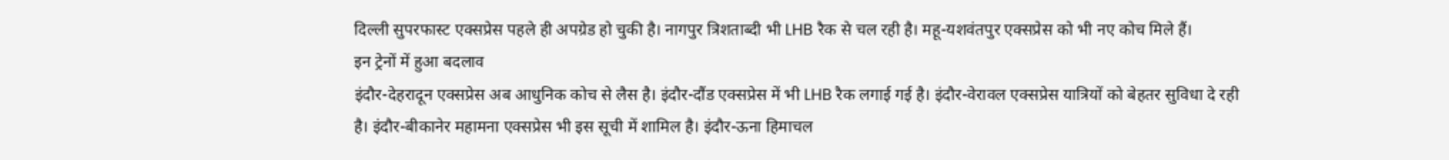दिल्ली सुपरफास्ट एक्सप्रेस पहले ही अपग्रेड हो चुकी है। नागपुर त्रिशताब्दी भी LHB रैक से चल रही है। महू-यशवंतपुर एक्सप्रेस को भी नए कोच मिले हैं।
इन ट्रेनों में हुआ बदलाव
इंदौर-देहरादून एक्सप्रेस अब आधुनिक कोच से लैस है। इंदौर-दौंड एक्सप्रेस में भी LHB रैक लगाई गई है। इंदौर-वेरावल एक्सप्रेस यात्रियों को बेहतर सुविधा दे रही है। इंदौर-बीकानेर महामना एक्सप्रेस भी इस सूची में शामिल है। इंदौर-ऊना हिमाचल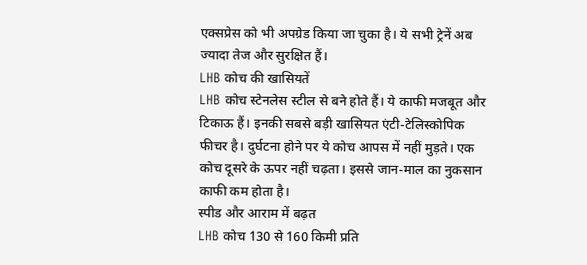एक्सप्रेस को भी अपग्रेड किया जा चुका है। ये सभी ट्रेनें अब ज्यादा तेज और सुरक्षित हैं।
LHB कोच की खासियतें
LHB कोच स्टेनलेस स्टील से बने होते हैं। ये काफी मजबूत और टिकाऊ हैं। इनकी सबसे बड़ी खासियत एंटी-टेलिस्कोपिक फीचर है। दुर्घटना होने पर ये कोच आपस में नहीं मुड़ते। एक कोच दूसरे के ऊपर नहीं चढ़ता। इससे जान-माल का नुकसान काफी कम होता है।
स्पीड और आराम में बढ़त
LHB कोच 130 से 160 किमी प्रति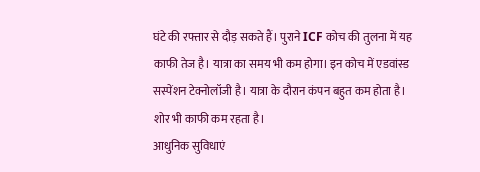घंटे की रफ्तार से दौड़ सकते हैं। पुराने ICF कोच की तुलना में यह काफी तेज है। यात्रा का समय भी कम होगा। इन कोच में एडवांस्ड सस्पेंशन टेक्नोलॉजी है। यात्रा के दौरान कंपन बहुत कम होता है। शोर भी काफी कम रहता है।
आधुनिक सुविधाएं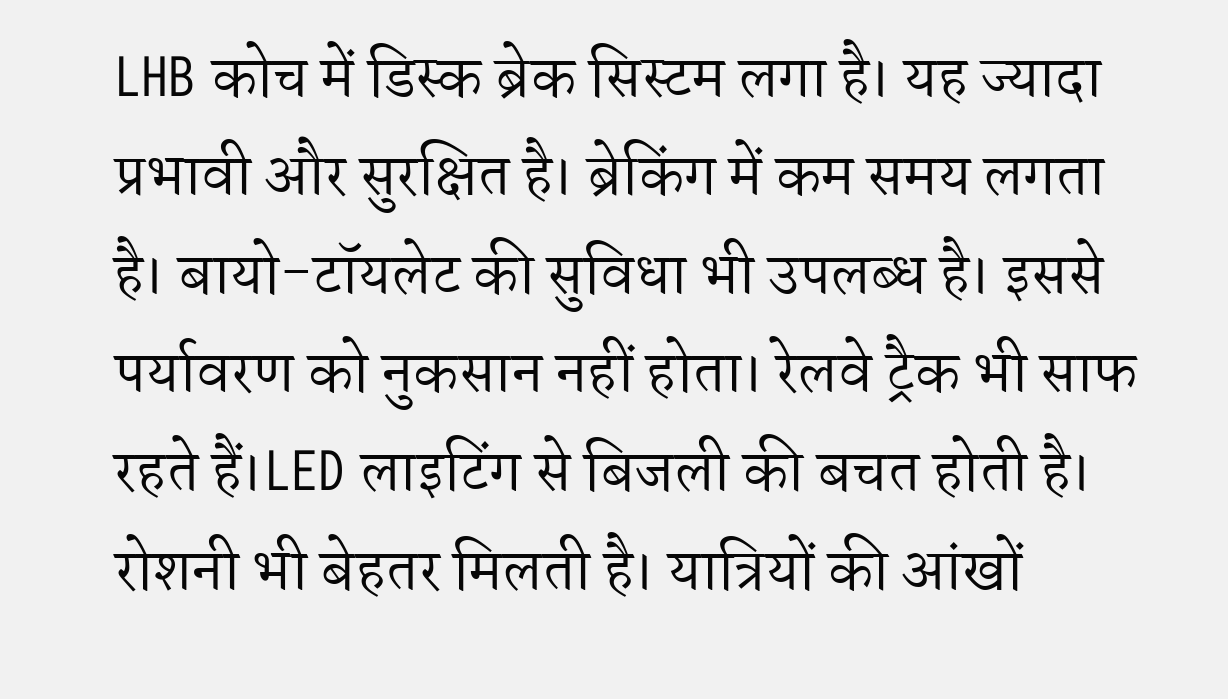LHB कोच में डिस्क ब्रेक सिस्टम लगा है। यह ज्यादा प्रभावी और सुरक्षित है। ब्रेकिंग में कम समय लगता है। बायो-टॉयलेट की सुविधा भी उपलब्ध है। इससे पर्यावरण को नुकसान नहीं होता। रेलवे ट्रैक भी साफ रहते हैं।LED लाइटिंग से बिजली की बचत होती है। रोशनी भी बेहतर मिलती है। यात्रियों की आंखों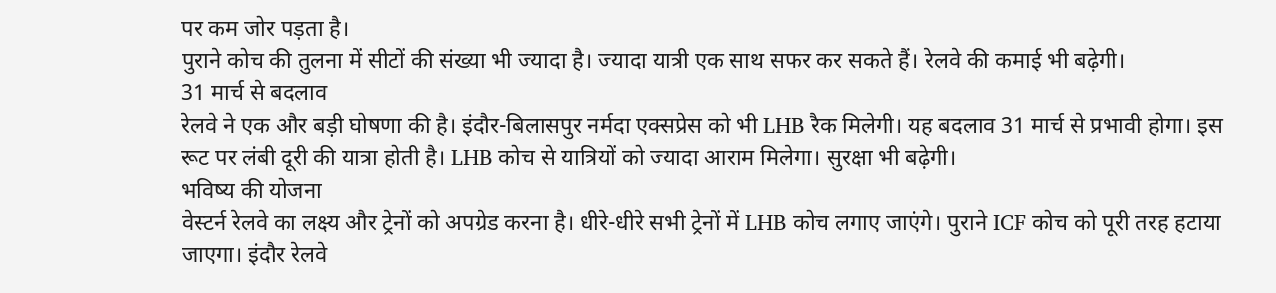पर कम जोर पड़ता है।
पुराने कोच की तुलना में सीटों की संख्या भी ज्यादा है। ज्यादा यात्री एक साथ सफर कर सकते हैं। रेलवे की कमाई भी बढ़ेगी।
31 मार्च से बदलाव
रेलवे ने एक और बड़ी घोषणा की है। इंदौर-बिलासपुर नर्मदा एक्सप्रेस को भी LHB रैक मिलेगी। यह बदलाव 31 मार्च से प्रभावी होगा। इस रूट पर लंबी दूरी की यात्रा होती है। LHB कोच से यात्रियों को ज्यादा आराम मिलेगा। सुरक्षा भी बढ़ेगी।
भविष्य की योजना
वेस्टर्न रेलवे का लक्ष्य और ट्रेनों को अपग्रेड करना है। धीरे-धीरे सभी ट्रेनों में LHB कोच लगाए जाएंगे। पुराने ICF कोच को पूरी तरह हटाया जाएगा। इंदौर रेलवे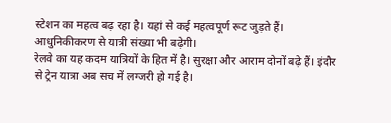स्टेशन का महत्व बढ़ रहा है। यहां से कई महत्वपूर्ण रूट जुड़ते हैं। आधुनिकीकरण से यात्री संख्या भी बढ़ेगी।
रेलवे का यह कदम यात्रियों के हित में है। सुरक्षा और आराम दोनों बढ़े हैं। इंदौर से ट्रेन यात्रा अब सच में लग्जरी हो गई है।